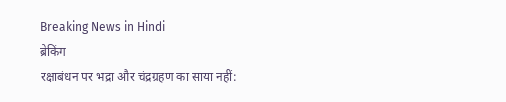Breaking News in Hindi
ब्रेकिंग
रक्षाबंधन पर भद्रा और चंद्रग्रहण का साया नहीं: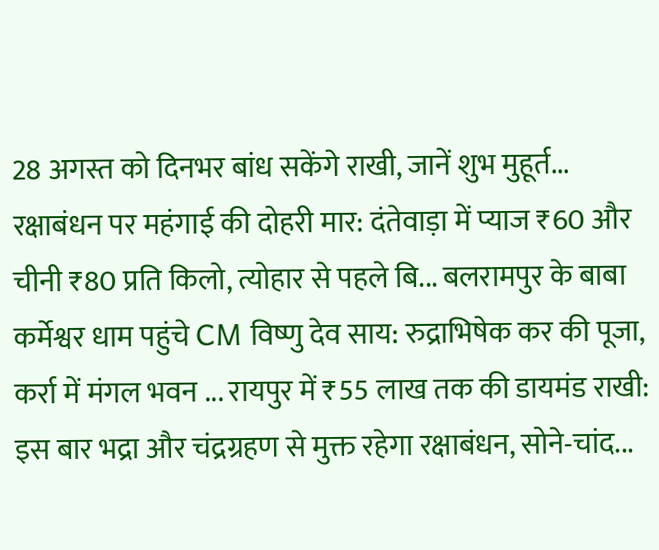28 अगस्त को दिनभर बांध सकेंगे राखी, जानें शुभ मुहूर्त... रक्षाबंधन पर महंगाई की दोहरी मार: दंतेवाड़ा में प्याज ₹60 और चीनी ₹80 प्रति किलो, त्योहार से पहले बि... बलरामपुर के बाबा कर्मेश्वर धाम पहुंचे CM विष्णु देव साय: रुद्राभिषेक कर की पूजा, कर्रा में मंगल भवन ... रायपुर में ₹55 लाख तक की डायमंड राखी: इस बार भद्रा और चंद्रग्रहण से मुक्त रहेगा रक्षाबंधन, सोने-चांद...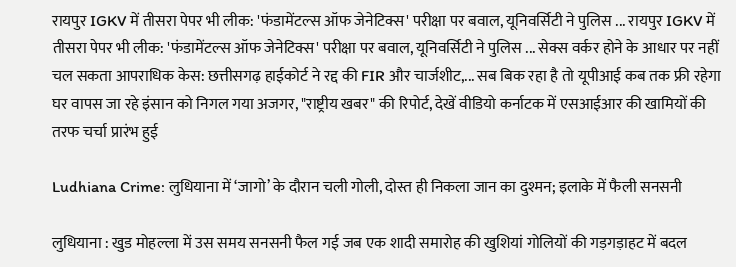रायपुर IGKV में तीसरा पेपर भी लीक: 'फंडामेंटल्स ऑफ जेनेटिक्स' परीक्षा पर बवाल, यूनिवर्सिटी ने पुलिस ... रायपुर IGKV में तीसरा पेपर भी लीक: 'फंडामेंटल्स ऑफ जेनेटिक्स' परीक्षा पर बवाल, यूनिवर्सिटी ने पुलिस ... सेक्स वर्कर होने के आधार पर नहीं चल सकता आपराधिक केस: छत्तीसगढ़ हाईकोर्ट ने रद्द की FIR और चार्जशीट,... सब बिक रहा है तो यूपीआई कब तक फ्री रहेगा घर वापस जा रहे इंसान को निगल गया अजगर, "राष्ट्रीय खबर" की रिपोर्ट, देखें वीडियो कर्नाटक में एसआईआर की खामियों की तरफ चर्चा प्रारंभ हुई

Ludhiana Crime: लुधियाना में ‘जागो’ के दौरान चली गोली, दोस्त ही निकला जान का दुश्मन; इलाके में फैली सनसनी

लुधियाना : खुड मोहल्ला में उस समय सनसनी फैल गई जब एक शादी समारोह की खुशियां गोलियों की गड़गड़ाहट में बदल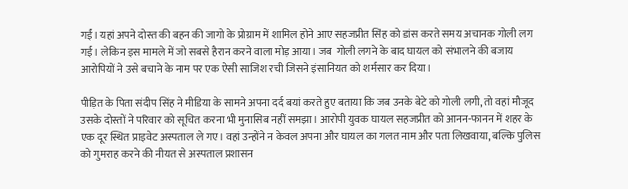गईं। यहां अपने दोस्त की बहन की जागो के प्रोग्राम में शामिल होने आए सहजप्रीत सिंह को डांस करते समय अचानक गोली लग गई। लेकिन इस मामले में जो सबसे हैरान करने वाला मोड़ आया। जब  गोली लगने के बाद घायल को संभालने की बजाय आरोपियों ने उसे बचाने के नाम पर एक ऐसी साजिश रची जिसने इंसानियत को शर्मसार कर दिया।

पीड़ित के पिता संदीप सिंह ने मीडिया के सामने अपना दर्द बयां करते हुए बताया कि जब उनके बेटे को गोली लगी, तो वहां मौजूद उसके दोस्तों ने परिवार को सूचित करना भी मुनासिब नहीं समझा। आरोपी युवक घायल सहजप्रीत को आनन-फानन में शहर के एक दूर स्थित प्राइवेट अस्पताल ले गए। वहां उन्होंने न केवल अपना और घायल का गलत नाम और पता लिखवाया, बल्कि पुलिस को गुमराह करने की नीयत से अस्पताल प्रशासन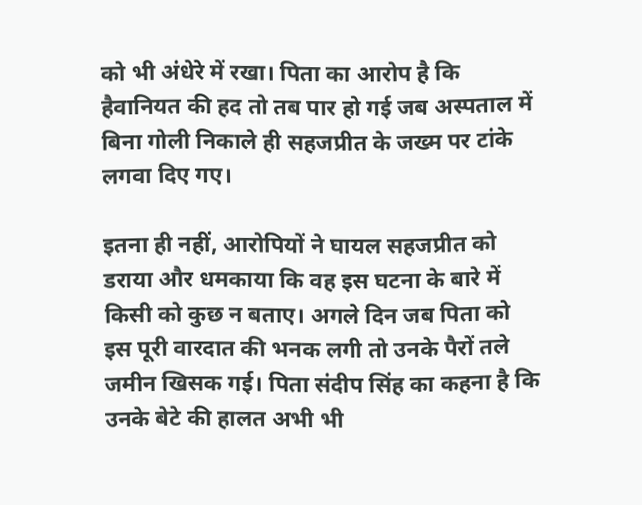को भी अंधेरे में रखा। पिता का आरोप है कि हैवानियत की हद तो तब पार हो गई जब अस्पताल में बिना गोली निकाले ही सहजप्रीत के जख्म पर टांके लगवा दिए गए।

इतना ही नहीं, आरोपियों ने घायल सहजप्रीत को डराया और धमकाया कि वह इस घटना के बारे में किसी को कुछ न बताए। अगले दिन जब पिता को इस पूरी वारदात की भनक लगी तो उनके पैरों तले जमीन खिसक गई। पिता संदीप सिंह का कहना है कि उनके बेटे की हालत अभी भी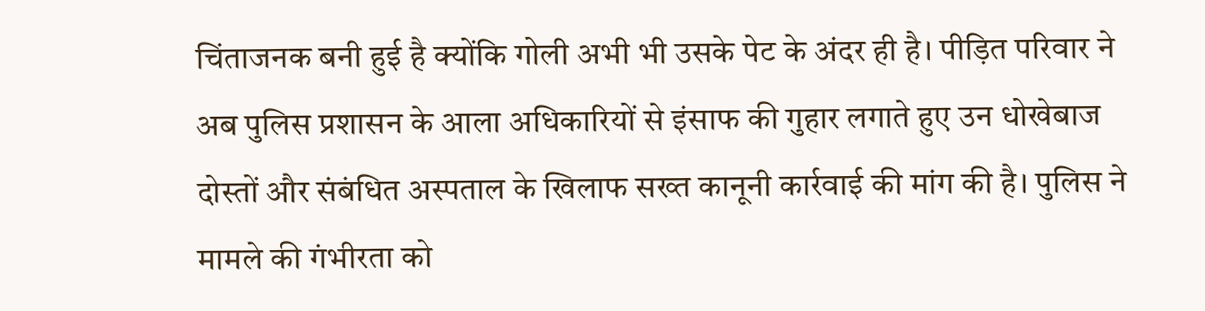चिंताजनक बनी हुई है क्योंकि गोली अभी भी उसके पेट के अंदर ही है। पीड़ित परिवार ने अब पुलिस प्रशासन के आला अधिकारियों से इंसाफ की गुहार लगाते हुए उन धोखेबाज दोस्तों और संबंधित अस्पताल के खिलाफ सख्त कानूनी कार्रवाई की मांग की है। पुलिस ने मामले की गंभीरता को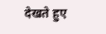देखते हुए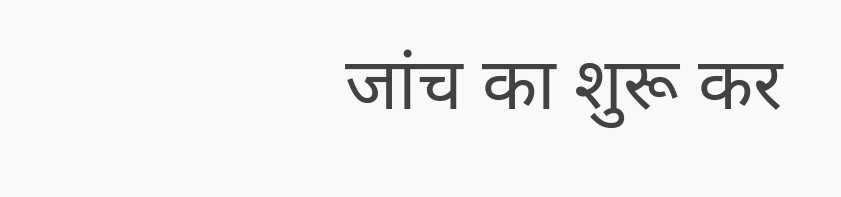जांच का शुरू कर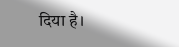दिया है।